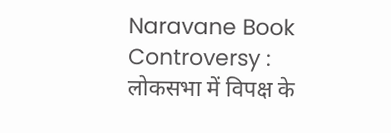Naravane Book Controversy : लोकसभा में विपक्ष के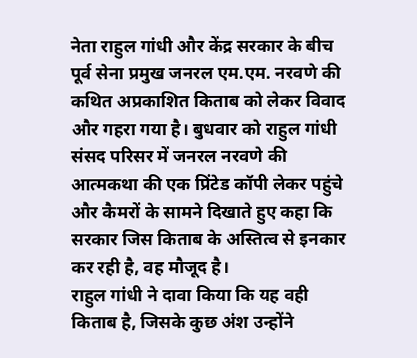नेता राहुल गांधी और केंद्र सरकार के बीच पूर्व सेना प्रमुख जनरल एम.एम. नरवणे की कथित अप्रकाशित किताब को लेकर विवाद और गहरा गया है। बुधवार को राहुल गांधी संसद परिसर में जनरल नरवणे की आत्मकथा की एक प्रिंटेड कॉपी लेकर पहुंचे और कैमरों के सामने दिखाते हुए कहा कि सरकार जिस किताब के अस्तित्व से इनकार कर रही है, वह मौजूद है।
राहुल गांधी ने दावा किया कि यह वही किताब है, जिसके कुछ अंश उन्होंने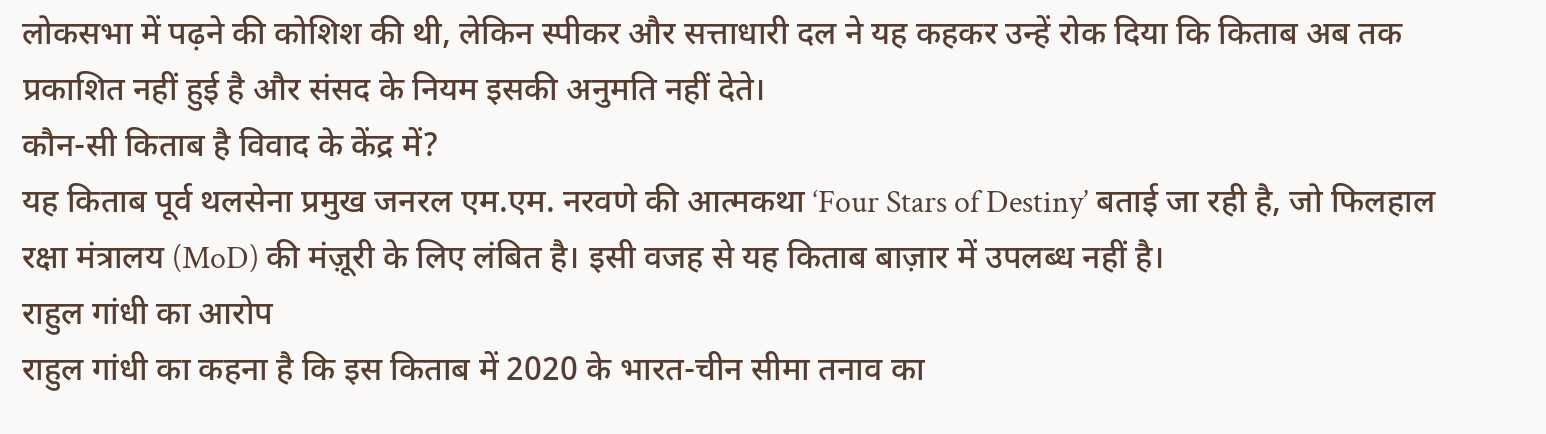लोकसभा में पढ़ने की कोशिश की थी, लेकिन स्पीकर और सत्ताधारी दल ने यह कहकर उन्हें रोक दिया कि किताब अब तक प्रकाशित नहीं हुई है और संसद के नियम इसकी अनुमति नहीं देते।
कौन-सी किताब है विवाद के केंद्र में?
यह किताब पूर्व थलसेना प्रमुख जनरल एम.एम. नरवणे की आत्मकथा ‘Four Stars of Destiny’ बताई जा रही है, जो फिलहाल रक्षा मंत्रालय (MoD) की मंज़ूरी के लिए लंबित है। इसी वजह से यह किताब बाज़ार में उपलब्ध नहीं है।
राहुल गांधी का आरोप
राहुल गांधी का कहना है कि इस किताब में 2020 के भारत-चीन सीमा तनाव का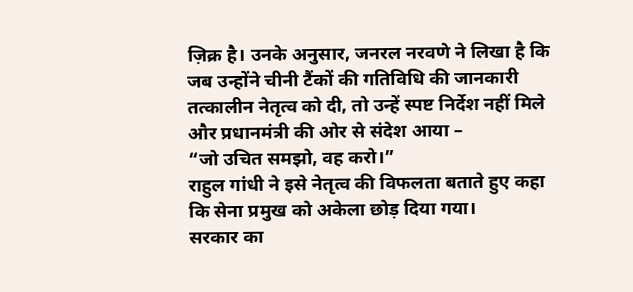ज़िक्र है। उनके अनुसार, जनरल नरवणे ने लिखा है कि जब उन्होंने चीनी टैंकों की गतिविधि की जानकारी तत्कालीन नेतृत्व को दी, तो उन्हें स्पष्ट निर्देश नहीं मिले और प्रधानमंत्री की ओर से संदेश आया –
“जो उचित समझो, वह करो।”
राहुल गांधी ने इसे नेतृत्व की विफलता बताते हुए कहा कि सेना प्रमुख को अकेला छोड़ दिया गया।
सरकार का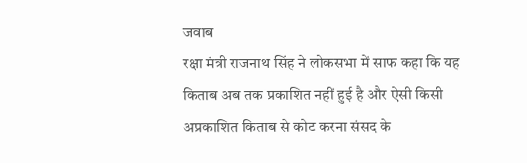जवाब
रक्षा मंत्री राजनाथ सिंह ने लोकसभा में साफ कहा कि यह किताब अब तक प्रकाशित नहीं हुई है और ऐसी किसी अप्रकाशित किताब से कोट करना संसद के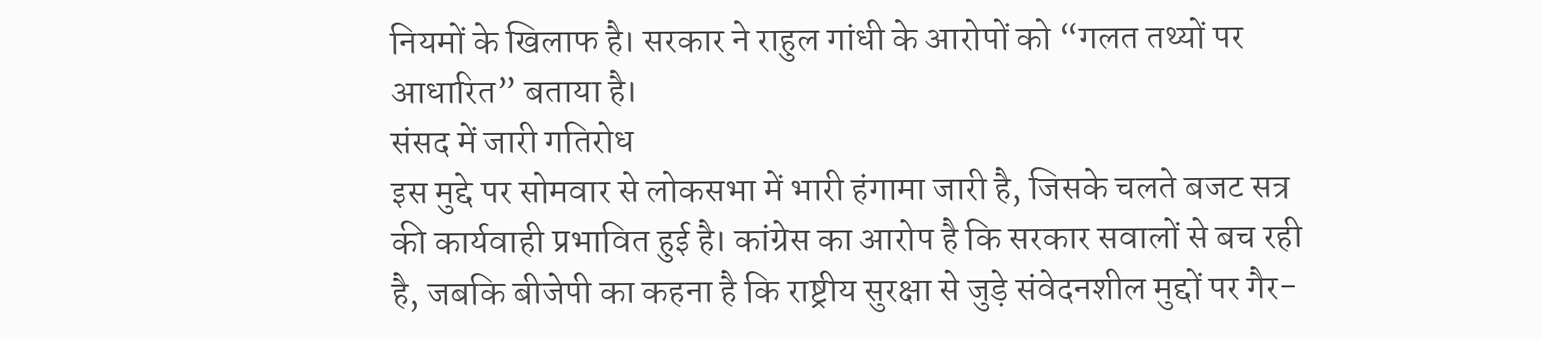नियमों के खिलाफ है। सरकार ने राहुल गांधी के आरोपों को “गलत तथ्यों पर आधारित” बताया है।
संसद में जारी गतिरोध
इस मुद्दे पर सोमवार से लोकसभा में भारी हंगामा जारी है, जिसके चलते बजट सत्र की कार्यवाही प्रभावित हुई है। कांग्रेस का आरोप है कि सरकार सवालों से बच रही है, जबकि बीजेपी का कहना है कि राष्ट्रीय सुरक्षा से जुड़े संवेदनशील मुद्दों पर गैर-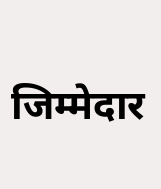जिम्मेदार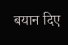बयान दिए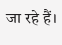जा रहे हैं।